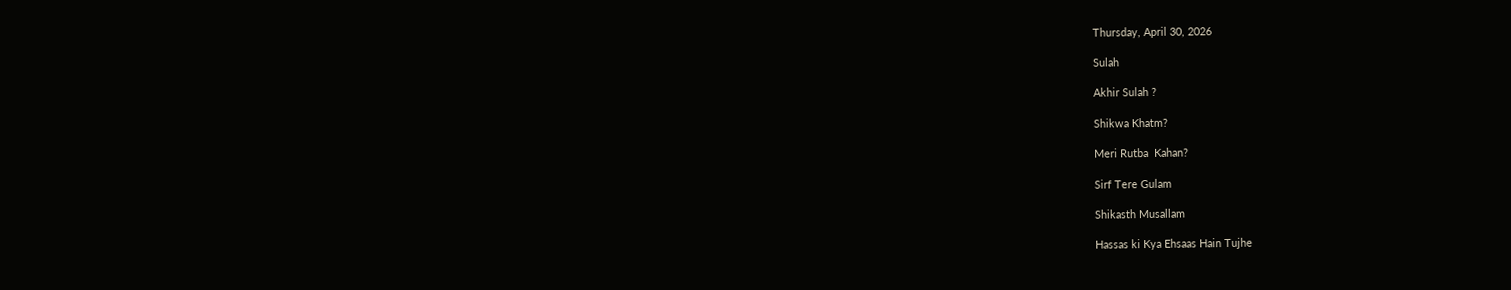Thursday, April 30, 2026

Sulah

Akhir Sulah ?

Shikwa Khatm?

Meri Rutba  Kahan?

Sirf Tere Gulam

Shikasth Musallam

Hassas ki Kya Ehsaas Hain Tujhe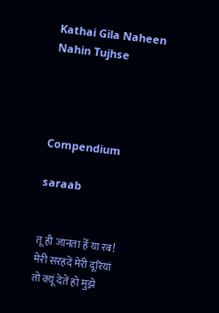Kathai Gila Naheen Nahin Tujhse




Compendium

saraab


तू ही जानता हेँ या रब!
मेरी सरहदें मेरी दूरियां
तो क्यूं देतें हो मुझे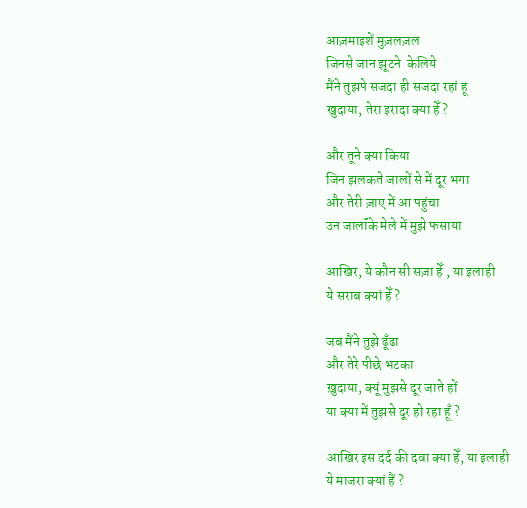आज़माइशें मुज़लज़ल
जिनसे जान झूटने  केलिये
मैंने तुझपे सजदा ही सजदा रहां हू
खुदाया, तेरा इरादा क्या हेँ?

और तूने क्या किया
जिन झलकते जालों से में दूर भगा
और तेरी ज़ाए में आ पहुंचा
उन जालॉंके मेले में मुझे फसाया

आखिर, ये कौन सी सज़ा हेँ , या इलाही
ये सराब क्यां हेँ?

जब मैंने तुझे ढूँढा
और तेरे पीछे भटका
ख़ुदाया, क्यूं मुझसे दूर जाते हों
या क्या में तुझसे दूर हो रहा हूँ ?

आखिर इस दर्द की दवा क्या हेँ, या इलाही
ये माजरा क्यां हैं ?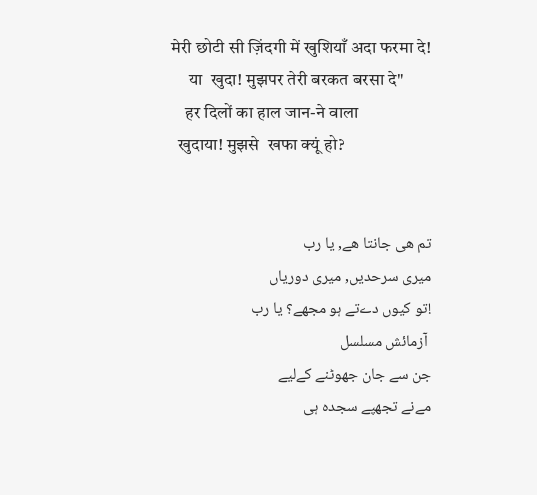मेरी छोटी सी ज़िंदगी में खुशियाँ अदा फरमा दे!
     या  खुदा! मुझपर तेरी बरकत बरसा दे"
    हर दिलों का हाल जान-ने वाला
  खुदाया! मुझसे  खफा क्यूं हो?


تم هی جانتا هے, یا رب
میری سرحدیں, میری دوریاں
!تو کیوں دےتے ہو مجھے؟ یا رب
 آزمائش مسلسل
جن سے جان جھوٹنے كےليے
مےنے تجھپے سجدہ ہی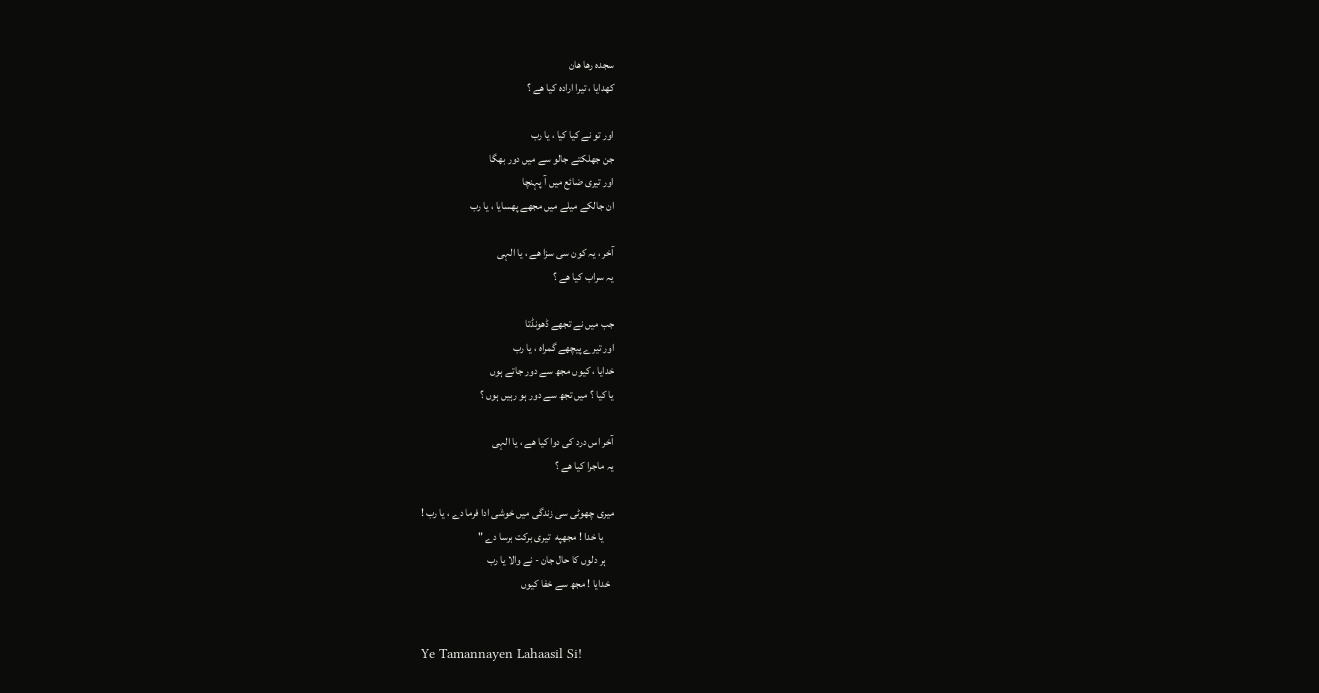سجدہ رها هان
كھدايا ، تیرا ارادہ کیا هے ؟

اور تو نے کیا کیا ، یا رب
جن جھلكتے جالو سے میں دور بھگا
اور تیری ضائع میں آ پہنچا
ان جالكے میلے میں مجھے پھسايا ، یا رب

آخر ، یہ کون سی سزا هے ، یا الہی
یہ سراب كيا هے ؟

جب میں نے تجھے ڈھونڈتا
اور تیرے پیچھے گمراہ ، یا رب
خدايا ، کیوں مجھ سے دور جاتے ہوں
یا کیا ؟ میں تجھ سے دور ہو رہیں ہوں ؟

آخر اس درد کی دوا کیا هے ، یا الہی
یہ ماجرا كيا هے ؟

میری چھوٹی سی زندگی میں خوشی ادا فرما دے ، یا رب !
     یا خدا ! مجھپه  تیری برکت برسا دے "
    ہر دلوں کا حال جان - نے والا یا رب
  خدایا ! مجھ سے خفا کیوں


Ye Tamannayen Lahaasil Si!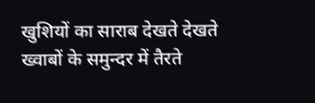खुशियों का साराब देखते देखते
ख्वाबों के समुन्दर में तैरते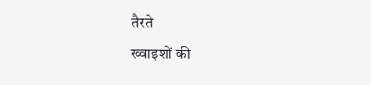तैरते
ख्वाइशों की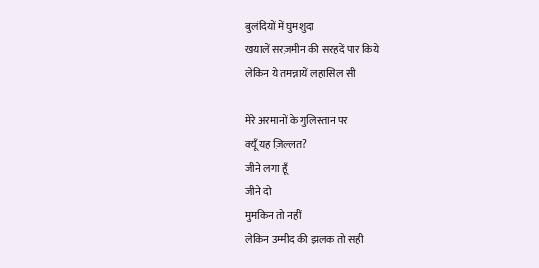बुलंदियों में घुमशुदा
खयालें सरज़मीन की सरहदें पार किये
लेकिन ये तमन्नायें लहासिल सी

मेरे अरमानों के गुलिस्तान पर
क्यूँ यह ज़िल्लत?
जीने लगा हूँ
जीने दो
मुमकिन तो नहीं
लेकिन उम्मीद की झलक तो सही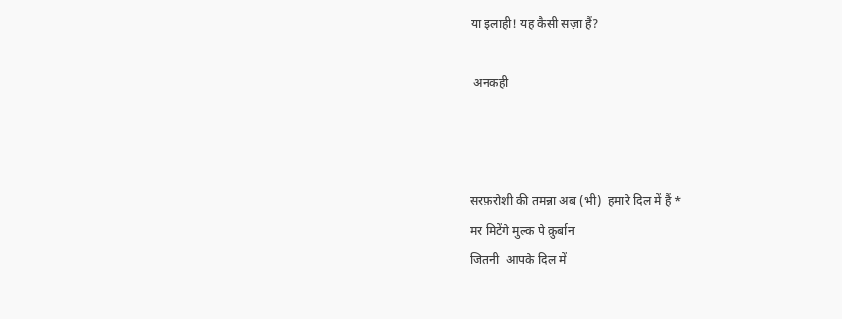या इलाही! यह कैसी सज़ा हैं?

 अनकही



सरफ़रोशी की तमन्ना अब (भी)  हमारे दिल में हैं *
मर मिटेंगे मुल्क पे क़ुर्बान
जितनी  आपके दिल में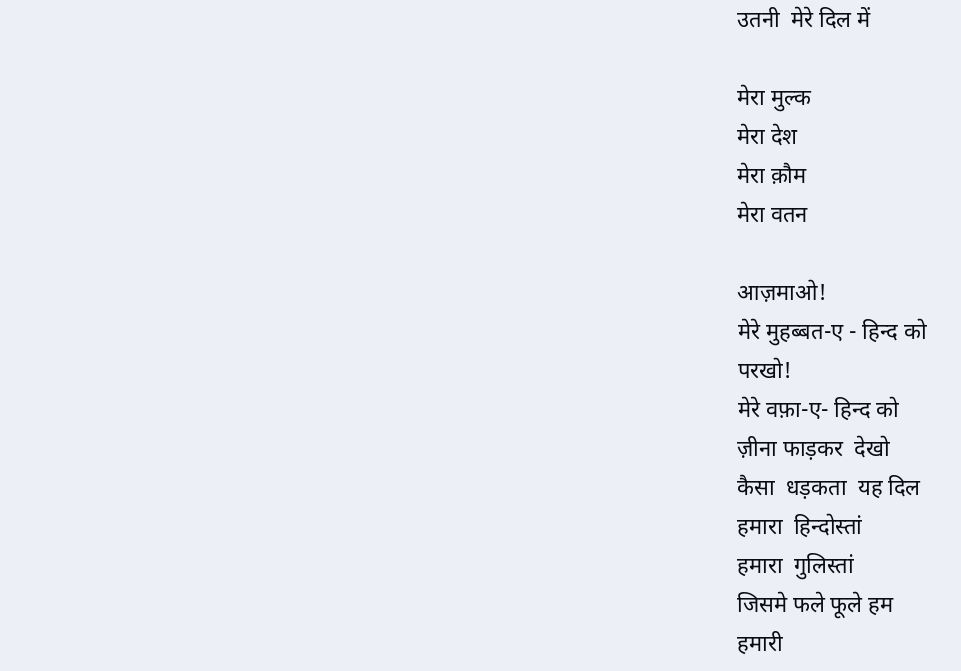उतनी  मेरे दिल में

मेरा मुल्क
मेरा देश
मेरा क़ौम
मेरा वतन

आज़माओ!
मेरे मुहब्बत-ए - हिन्द को
परखो!
मेरे वफ़ा-ए- हिन्द को
ज़ीना फाड़कर  देखो
कैसा  धड़कता  यह दिल
हमारा  हिन्दोस्तां
हमारा  गुलिस्तां
जिसमे फले फूले हम
हमारी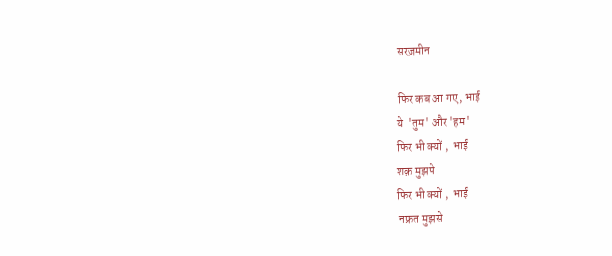सरज़मीन

फिर कब आ गए, भाई
ये  'तुम' और 'हम'
फिर भी क्यों ,  भाई
शक़ मुझपे
फिर भी क्यों ,  भाई
 नफ्रत मुझसे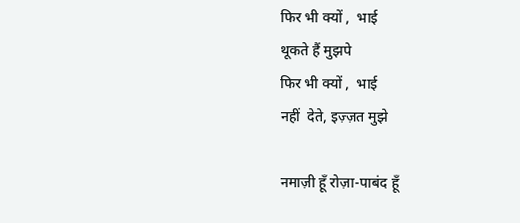फिर भी क्यों ,  भाई
थूकते हैं मुझपे
फिर भी क्यों ,  भाई
नहीं  देते, इज़्ज़त मुझे

नमाज़ी हूँ रोज़ा-पाबंद हूँ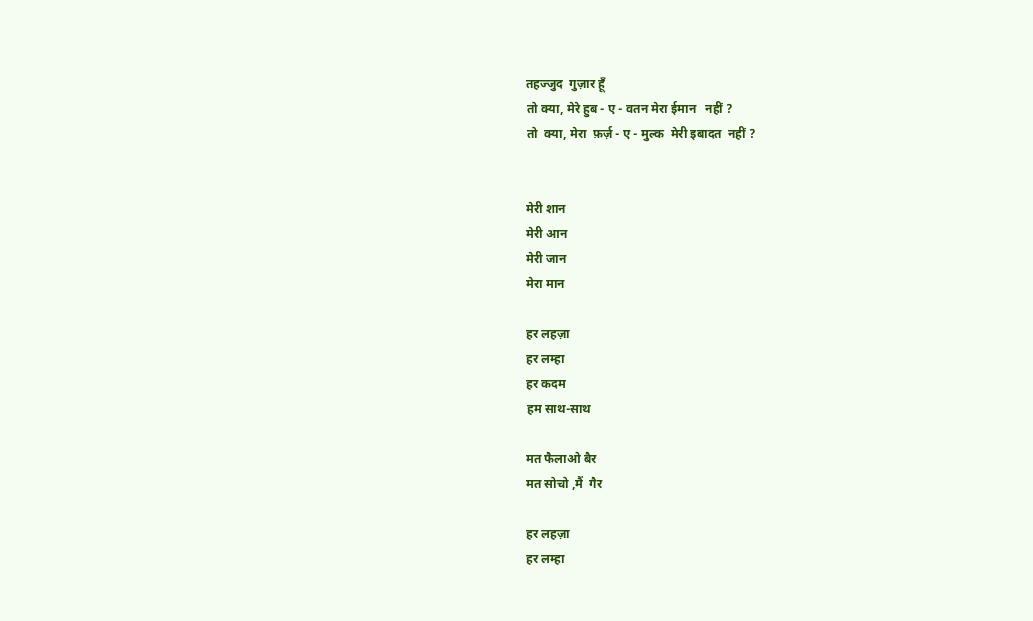तहज्जुद  गुज़ार हूँ
तो क्या, मेरे हुब - ए - वतन मेरा ईमान   नहीं ?
तो  क्या, मेरा  फ़र्ज़ - ए - मुल्क  मेरी इबादत  नहीं ?


मेरी शान
मेरी आन
मेरी जान
मेरा मान

हर लहज़ा
हर लम्हा
हर कदम
हम साथ-साथ

मत फैलाओ बैर
मत सोचो ,मैं  गैर

हर लहज़ा
हर लम्हा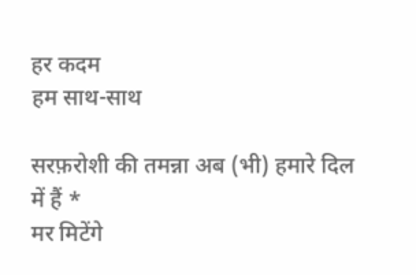हर कदम
हम साथ-साथ

सरफ़रोशी की तमन्ना अब (भी) हमारे दिल में हैं *
मर मिटेंगे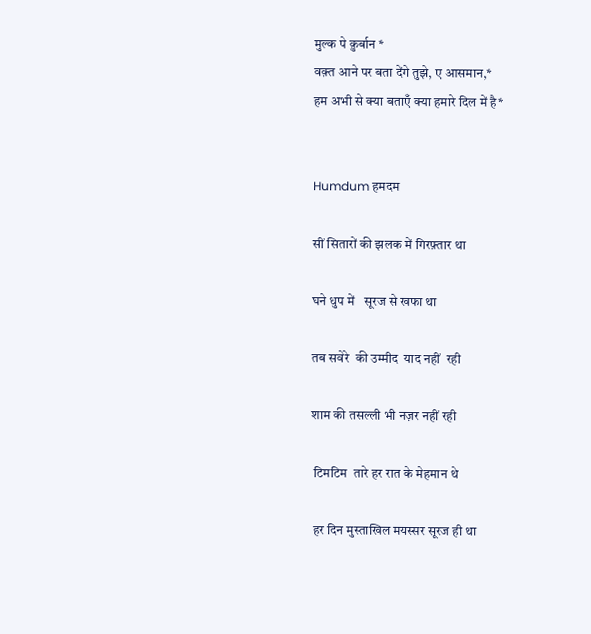मुल्क पे क़ुर्बान *
वक़्त आने पर बता देंगे तुझे, ए आसमान,*
हम अभी से क्या बताएँ क्या हमारे दिल में है*


Humdum हमदम

सीं सितारों की झलक में गिरफ़्तार था

घने धुप में   सूरज से खफा था

तब सवेरे  की उम्मीद  याद नहीं  रही

शाम की तसल्ली भी नज़र नहीं रही

 टिमटिम  तारे हर रात के मेहमान थे

 हर दिन मुस्ताखिल मयस्सर सूरज ही था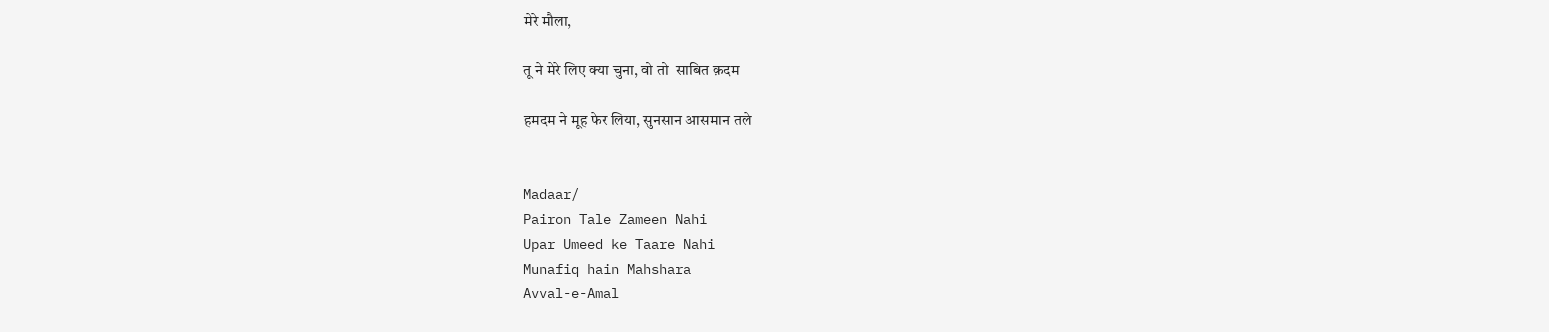मेरे मौला,

तू ने मेरे लिए क्या चुना, वो तो  साबित क़दम

हमदम ने मूह फेर लिया, सुनसान आसमान तले


Madaar/
Pairon Tale Zameen Nahi
Upar Umeed ke Taare Nahi
Munafiq hain Mahshara
Avval-e-Amal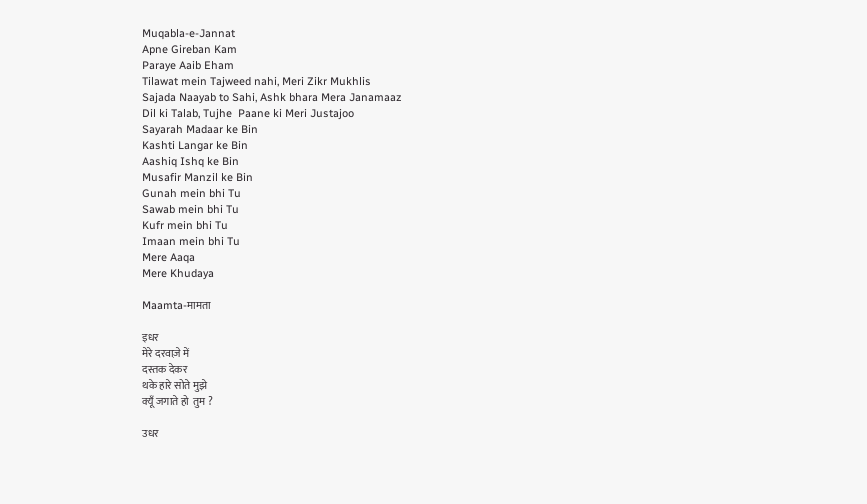Muqabla-e-Jannat
Apne Gireban Kam
Paraye Aaib Eham
Tilawat mein Tajweed nahi, Meri Zikr Mukhlis
Sajada Naayab to Sahi, Ashk bhara Mera Janamaaz
Dil ki Talab, Tujhe  Paane ki Meri Justajoo
Sayarah Madaar ke Bin
Kashti Langar ke Bin
Aashiq Ishq ke Bin
Musafir Manzil ke Bin
Gunah mein bhi Tu
Sawab mein bhi Tu
Kufr mein bhi Tu
Imaan mein bhi Tu
Mere Aaqa
Mere Khudaya

Maamta-मामता

इधर
मेरे दरवाज़े में
दस्तक देकर
थके हारे सोते मुझे
क्यूँ जगाते हो  तुम ?

उधर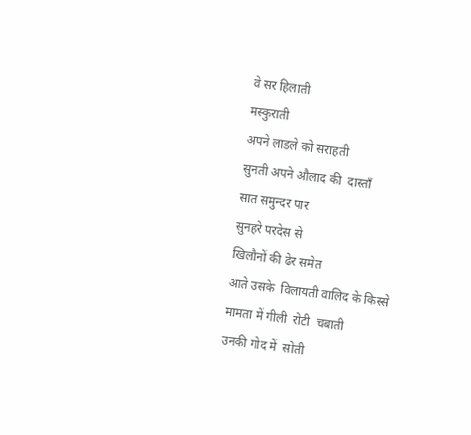वे सर हिलाती
मस्कुराती
अपने लाडले को सराहती
सुनती अपने औलाद की  दास्ताँ
सात समुन्दर पार
सुनहरे परदेस से
खिलौनों की ढेर समेत
आते उसके  विलायती वालिद के किस्से
मामता में गीली  रोटी  चबाती
उनकी गोद में  सोती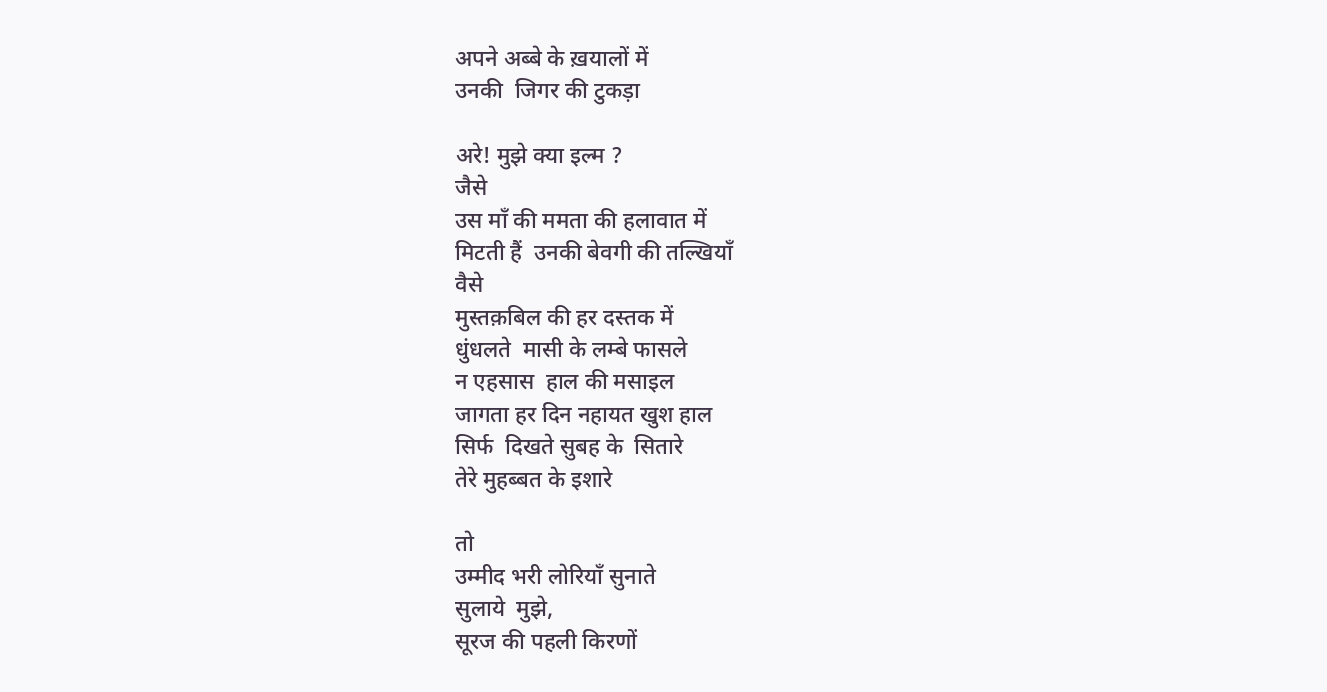अपने अब्बे के ख़यालों में
उनकी  जिगर की टुकड़ा

अरे! मुझे क्या इल्म ?
जैसे
उस माँ की ममता की हलावात में
मिटती हैं  उनकी बेवगी की तल्खियाँ
वैसे
मुस्तक़बिल की हर दस्तक में
धुंधलते  मासी के लम्बे फासले
न एहसास  हाल की मसाइल
जागता हर दिन नहायत खुश हाल
सिर्फ  दिखते सुबह के  सितारे
तेरे मुहब्बत के इशारे

तो
उम्मीद भरी लोरियाँ सुनाते
सुलाये  मुझे,
सूरज की पहली किरणों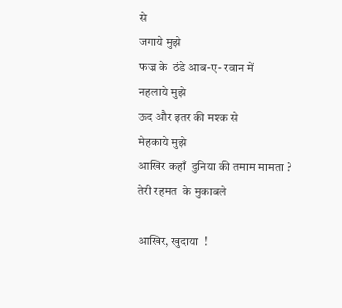से
जगाये मुझे
फज्र के  ठंडे आब-ए- रवान में
नहलाये मुझे
ऊद और इतर की मश्क से
मेहकाये मुझे
आखिर कहाँ  दुनिया की तमाम मामता ?
तेरी रहमत  के मुकाबले

आखिर, खुदाया  !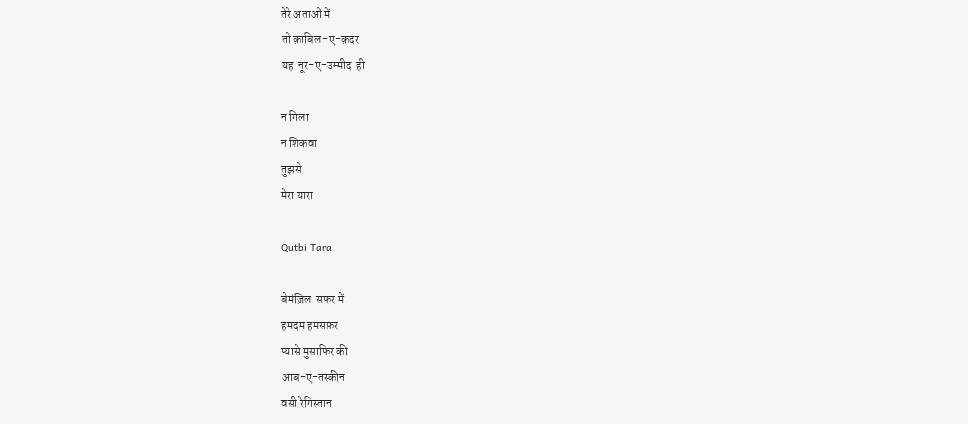तेरे अताओं में
तो क़ाबिल-ए-क़दर
यह  नूर-ए-उम्मीद  ही

न गिला
न शिकवा
तुझसे
मेरा यारा

Qutbi Tara

बेमंज़िल  सफर में
हमदम हमसफ़र
प्यासे मुसाफिर की
आब-ए-तस्कीन
वसी रेगिस्तान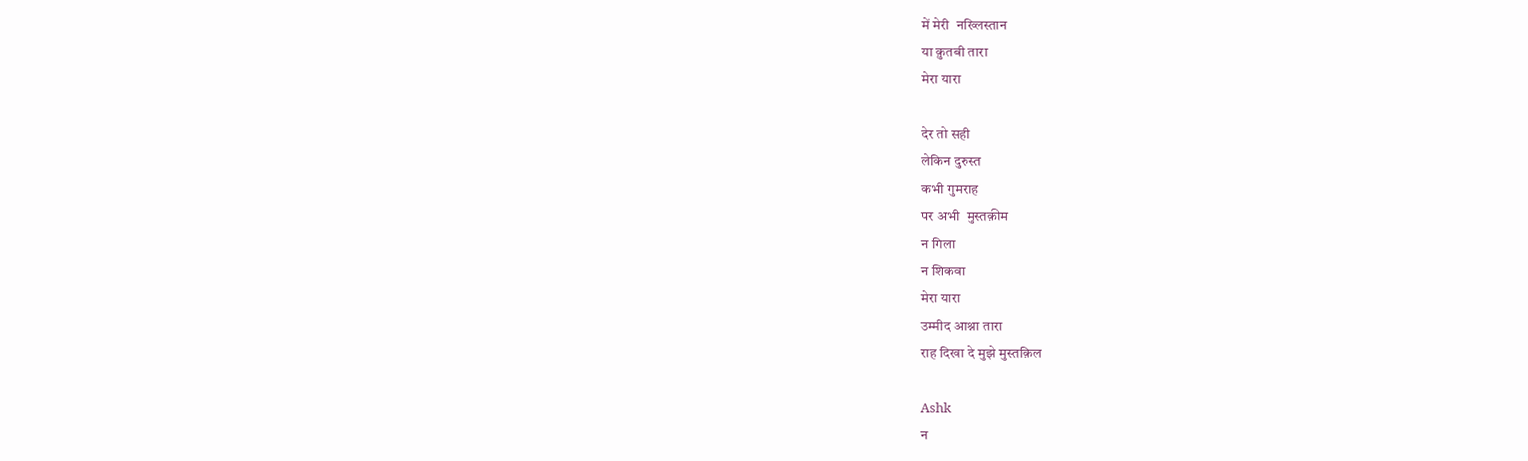में मेरी  नख्लिस्तान
या क़ुतबी तारा
मेरा यारा

देर तो सही
लेकिन दुरुस्त
कभी गुमराह
पर अभी  मुस्तक़ीम
न गिला
न शिकवा
मेरा यारा
उम्मीद आश्ना तारा
राह दिखा दे मुझे मुस्तक़िल

Ashk
न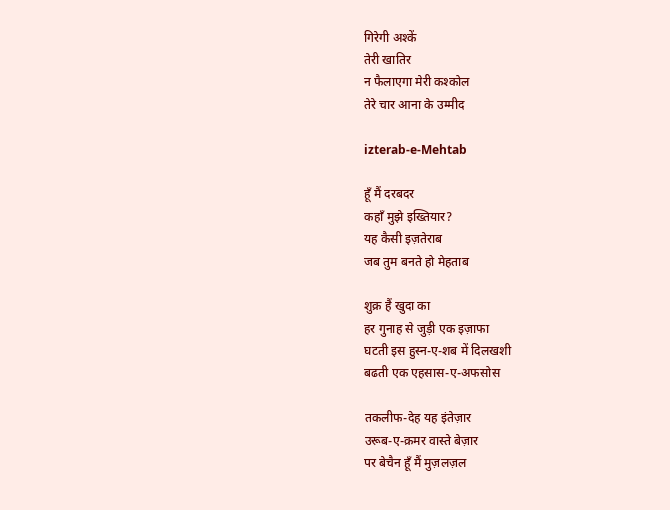गिरेगी अश्कें
तेरी खातिर
न फैलाएगा मेरी कश्कोल
तेरे चार आना के उम्मीद

izterab-e-Mehtab

हूँ मैं दरबदर
कहाँ मुझे इख्तियार?
यह कैसी इज़तेराब
जब तुम बनते हो मेहताब

शुक्र हैं खुदा का
हर गुनाह से जुड़ी एक इज़ाफा
घटती इस हुस्न-ए-शब में दिलखशी
बढती एक एहसास-ए-अफसोस

तकलीफ-देह यह इंतेज़ार
उरूब-ए-क़मर वास्ते बेज़ार
पर बेचैन हूँ मैं मुज़लज़ल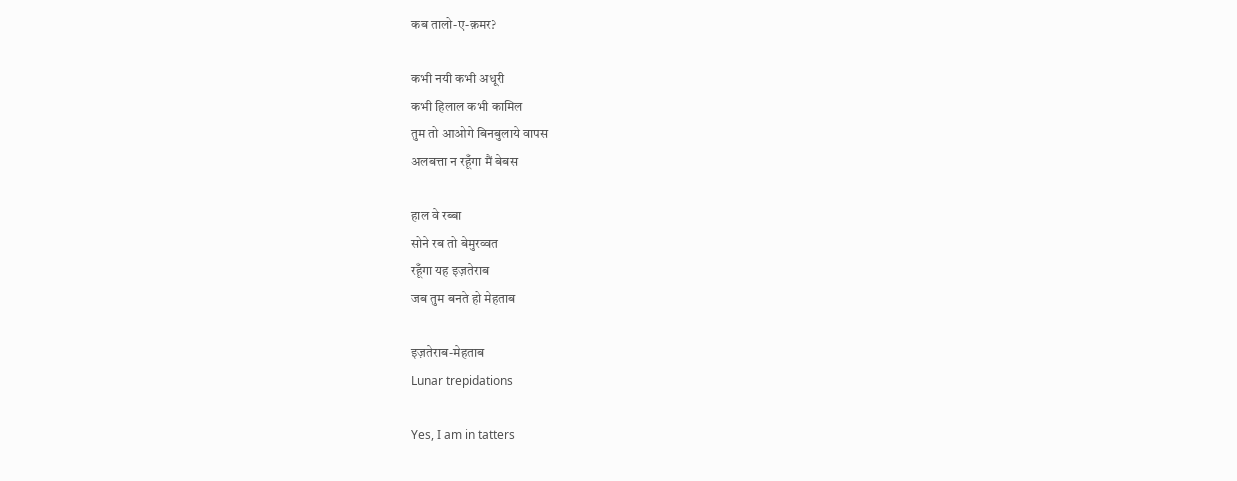कब तालो-ए-क़मर?

कभी नयी कभी अधूरी
कभी हिलाल कभी कामिल
तुम तो आओगे बिनबुलाये वापस
अलबत्ता न रहूँगा मैं बेबस

हाल वे रब्बा
सोने रब तो बेमुरव्वत
रहूँगा यह इज़तेराब
जब तुम बनते हो मेहताब

इज़तेराब-मेहताब
Lunar trepidations

Yes, I am in tatters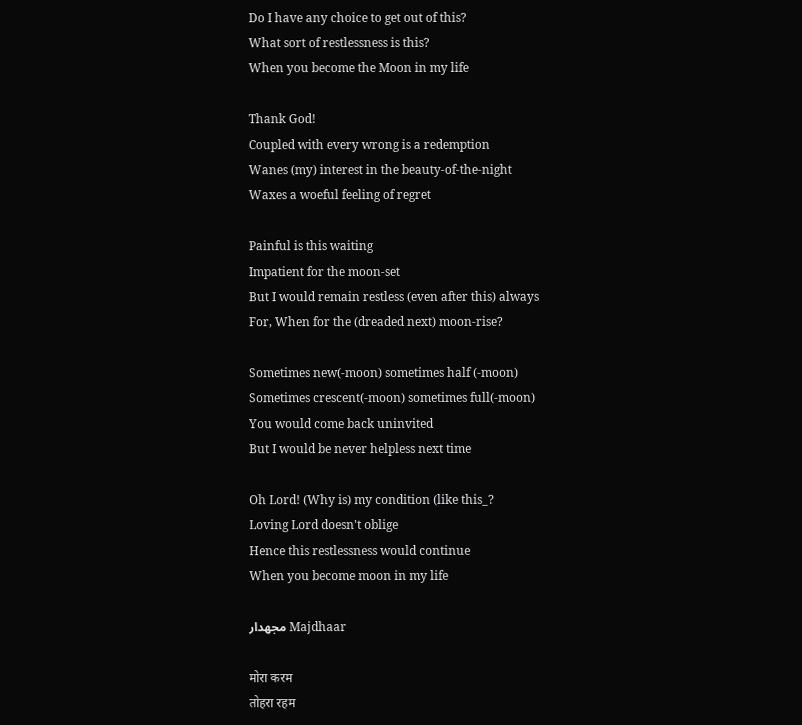Do I have any choice to get out of this?
What sort of restlessness is this?
When you become the Moon in my life

Thank God!
Coupled with every wrong is a redemption
Wanes (my) interest in the beauty-of-the-night
Waxes a woeful feeling of regret

Painful is this waiting
Impatient for the moon-set
But I would remain restless (even after this) always
For, When for the (dreaded next) moon-rise?

Sometimes new(-moon) sometimes half (-moon)
Sometimes crescent(-moon) sometimes full(-moon)
You would come back uninvited
But I would be never helpless next time

Oh Lord! (Why is) my condition (like this_?
Loving Lord doesn't oblige
Hence this restlessness would continue
When you become moon in my life

مجھدار Majdhaar

मोरा करम
तोहरा रहम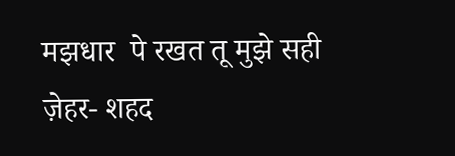मझधार  पे रखत तू मुझे सही
ज़ेहर- शहद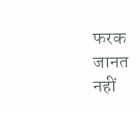फरक जानत नहीं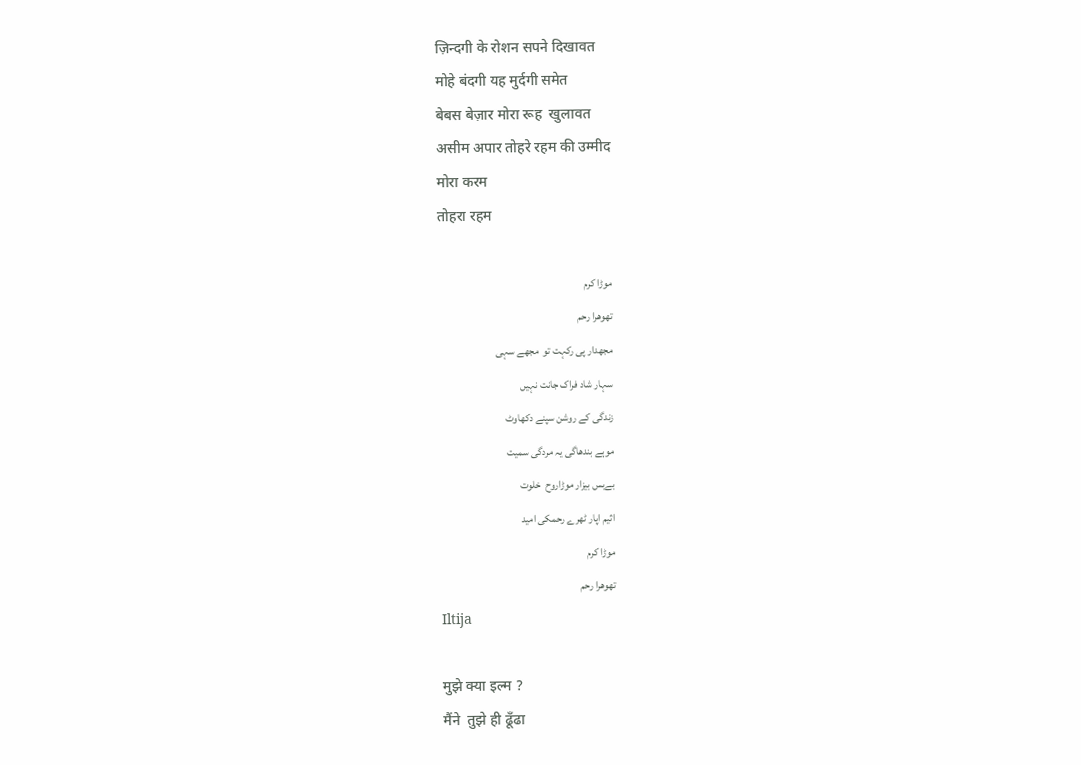ज़िन्दगी के रोशन सपने दिखावत
मोहे बंदगी यह मुर्दगी समेत
बेबस बेज़ार मोरा रूह  खुलावत
असीम अपार तोहरे रहम की उम्मीद
मोरा करम
तोहरा रहम

موڑا کرم
تھوھرا رحم
مجھدار پی رکہت تو  مجھے سہی
سہار شاد فراک جانت نہیں
زندگی کے روشن سپنے دکھاوٹ
موہے بندھاگی یہ مردگی سمیت
بےبس بیزار موڑاروح  خلوت
اثیم اپار ٹھرے رحمکی امید
موڑا کرم
تھوھرا رحم
Iltija

मुझे क्या इल्म ?
मैंने  तुझे ही ढूँढा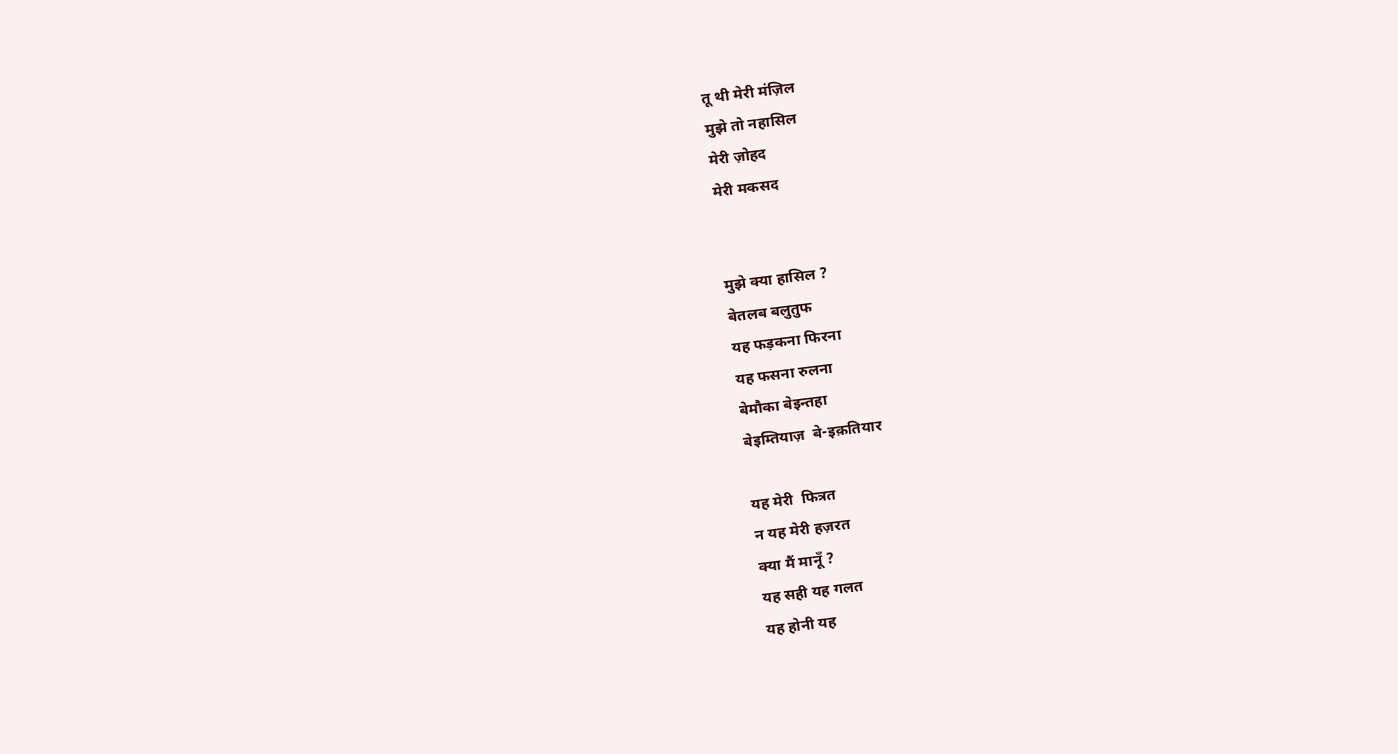तू थी मेरी मंज़िल
मुझे तो नहासिल
मेरी ज़ोहद
मेरी मकसद


मुझे क्या हासिल ?
बेतलब बलुतुफ
यह फड़कना फिरना
यह फसना रुलना
बेमौका बेइन्तहा
बेइम्तियाज़  बे-इक़तियार

यह मेरी  फित्रत
न यह मेरी हज़रत
क्या मैं मानूँ ?
यह सही यह गलत
यह होनी यह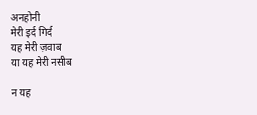अनहोनी
मेरी इर्द गिर्द
यह मेरी ज़वाब
या यह मेरी नसीब

न यह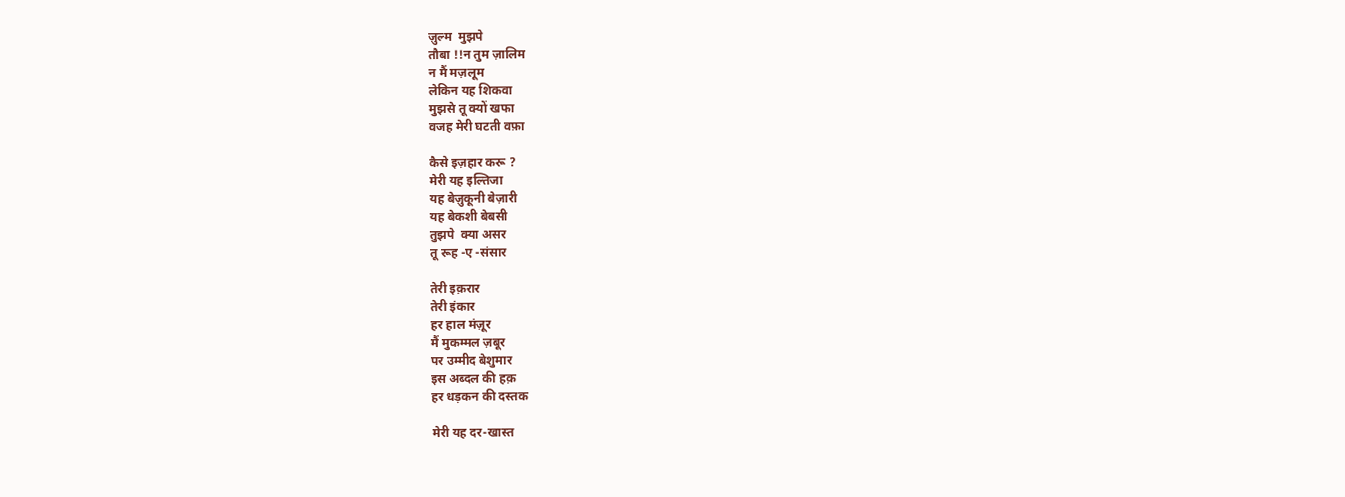ज़ुल्म  मुझपे
तौबा !!न तुम ज़ालिम
न मैं मज़लूम
लेकिन यह शिकवा
मुझसे तू क्यों खफा
वजह मेरी घटती वफ़ा

कैसे इज़हार करू ?
मेरी यह इल्तिजा
यह बेज़ुकूनी बेज़ारी
यह बेकशी बेबसी
तुझपे  क्या असर
तू रूह -ए -संसार

तेरी इक़रार
तेरी इंकार
हर हाल मंज़ूर
मैं मुकम्मल ज़बूर
पर उम्मीद बेशुमार
इस अब्दल की हक़
हर धड़कन की दस्तक

मेरी यह दर-खास्त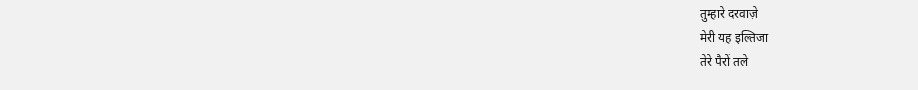तुम्हारे दरवाज़े
मेरी यह इल्तिजा
तेरे पैरों तले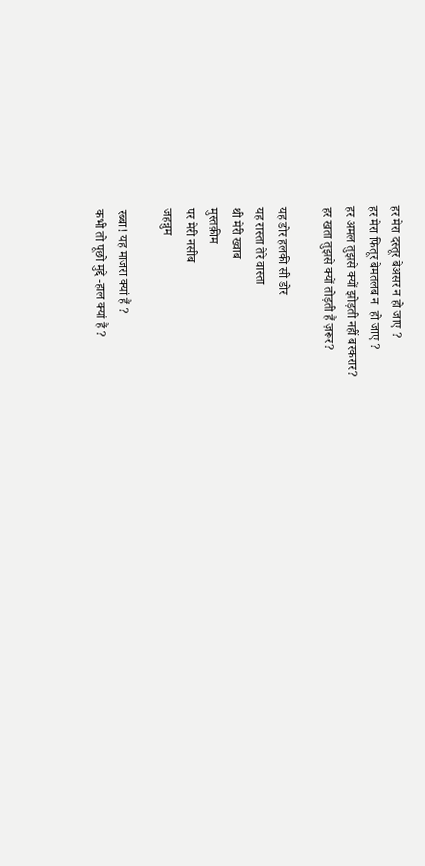हर मेरा दस्तूर बेअसर न हो जाए ?
हर मेरा फितूर बेमतलब न  हो जाए ?
हर अमल तुझसे क्यों झोड़ती नहीं बरकरार?
हर खता तुझसे क्यों तोड़ती हैं ज़रूर?

यह डोर हलकी सी डोर
यह रास्ता तेरे वास्ता
थी मेरी ख्वाब
मुस्तक़ीम
पर मेरी नसीब
जहन्नुम

रब्बा! यह माजरा क्यां हैं ?
कभी तो पूछो मुद्दे -हाल क्यां हैं ?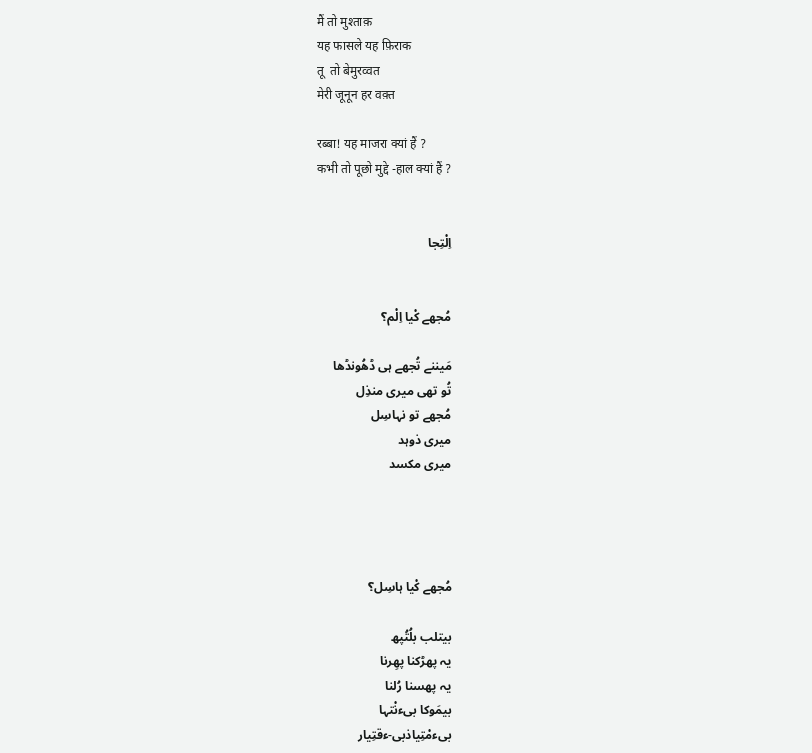मैं तो मुश्ताक़
यह फासले यह फ़िराक
तू  तो बेमुरव्वत
मेरी जूनून हर वक़्त

रब्बा! यह माजरा क्यां हैं ?
कभी तो पूछो मुद्दे -हाल क्यां हैं ?


اِلْتِجا


مُجھے کْیا اِلْم؟

مَیننے تُجھے ہی ڈھُونڈھا
تُو تھی میری منذِل
مُجھے تو نہاسِل
میری ذوہد
میری مکسد




مُجھے کْیا ہاسِل؟

بیتلب بلُتُپھ
یہ پھڑکنا پھِرنا
یہ پھسنا رُلنا
بیمَوکا بیءنْتہا
بیءمْتِیاذبی-ءقتِیار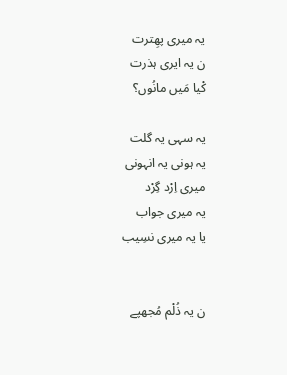یہ میری پھِترت
ن یہ ایری ہذرت
کْیا مَیں مانُوں؟

یہ سہی یہ گلت
یہ ہونی یہ انہونی
میری اِرْد گِرْد
یہ میری جواب
یا یہ میری نسِیب


ن یہ ذُلْم مُجھپے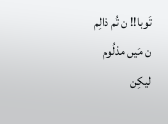تَوبا!! ن تُم ذالِم
ن مَیں مذلُوم
لیکِن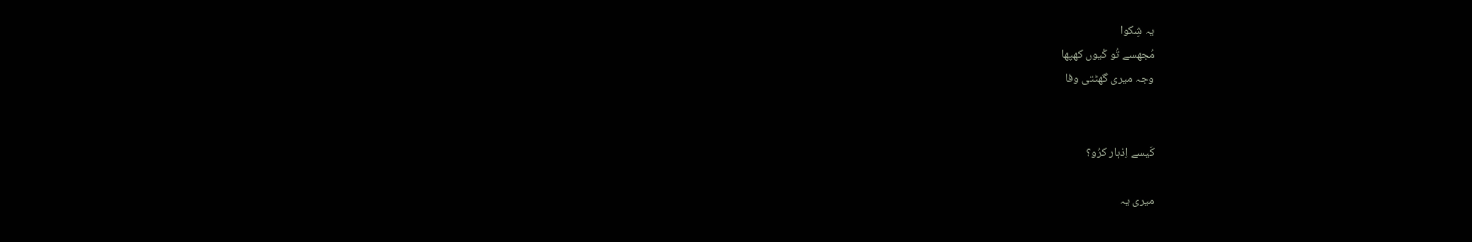یہ شِکوا
مُجھسے تُو کْیوں کھپھا
وجہ میری گھٹتی وفا


کَیسے اِذہار کرُو؟

میری یہ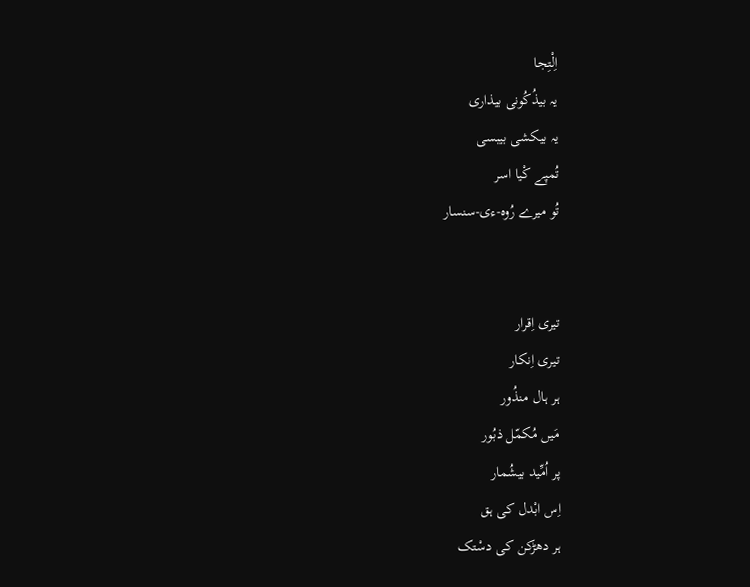اِلْتِجا
یہ بیذُکُونی بیذاری
یہ بیکشی بیبسی
تُمپے کْیا اسر
تُو میرے رُوہ-ءی-سنسار


تیری اِقرار
تیری اِنکار
ہر ہال منذُور
مَیں مُکمّل ذبُور
پر اُمِّید بیشُمار
اِس ابْدل کی ہق
ہر دھڑکن کی دسْتک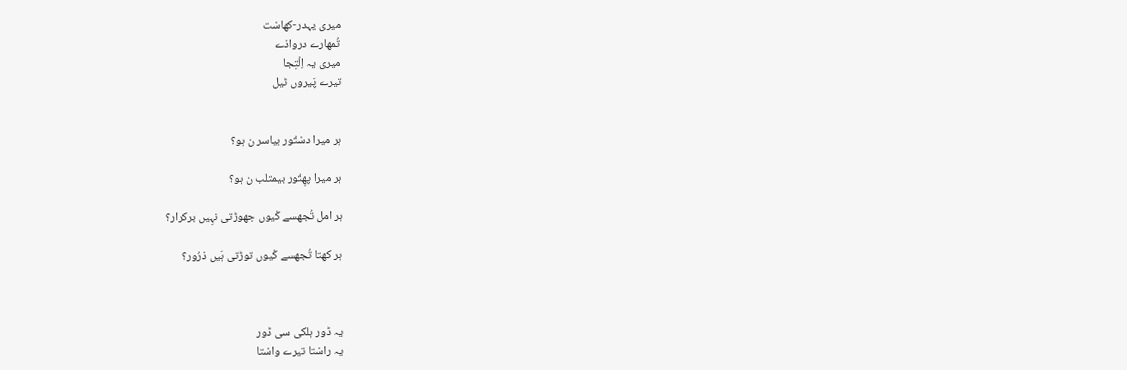میری یہدر-کھاسْت
تُمھارے درواذے
میری یہ اِلْتِجا
تیرے پَیروں ٹیل


ہر میرا دسْتُور بیاسر ن ہو؟

ہر میرا پھِتُور بیمتلب ن ہو؟

ہر امل تُجھسے کْیوں جھوڑتی نہِیں برکرار؟

ہر کھتا تُجھسے کْیوں توڑتی ہَیں ذرُور؟



یہ ڈور ہلکی سی ڈور
یہ راسْتا تیرے واسْتا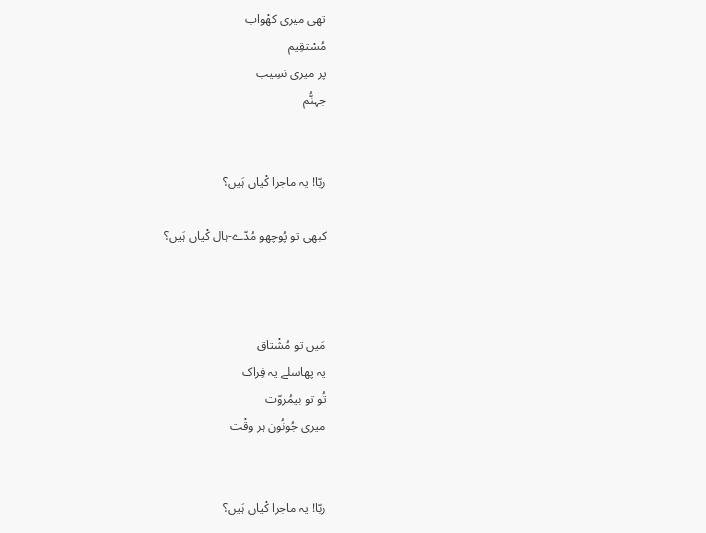تھی میری کھْواب
مُسْتقِیم
پر میری نسِیب
جہنُّم


ربّا! یہ ماجرا کْیاں ہَیں؟

کبھی تو پُوچھو مُدّے-ہال کْیاں ہَیں؟



مَیں تو مُشْتاق
یہ پھاسلے یہ فِراک
تُو تو بیمُروّت
میری جُونُون ہر وقْت


ربّا! یہ ماجرا کْیاں ہَیں؟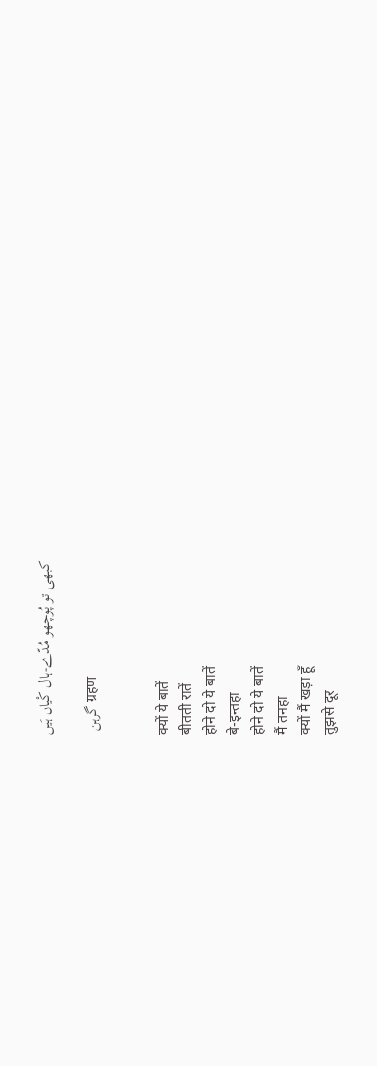کبھی تو پُوچھو مُدّے-ہال کْیاں ہَیں

 گرہن ग्रहण


क्यों ये बातें
बीतती रातें
होने दो ये बातें
बे-इन्तहा
होने दो ये बातें
मैं तनहा
क्यों मैं खड़ा हूँ
तुझसे दूर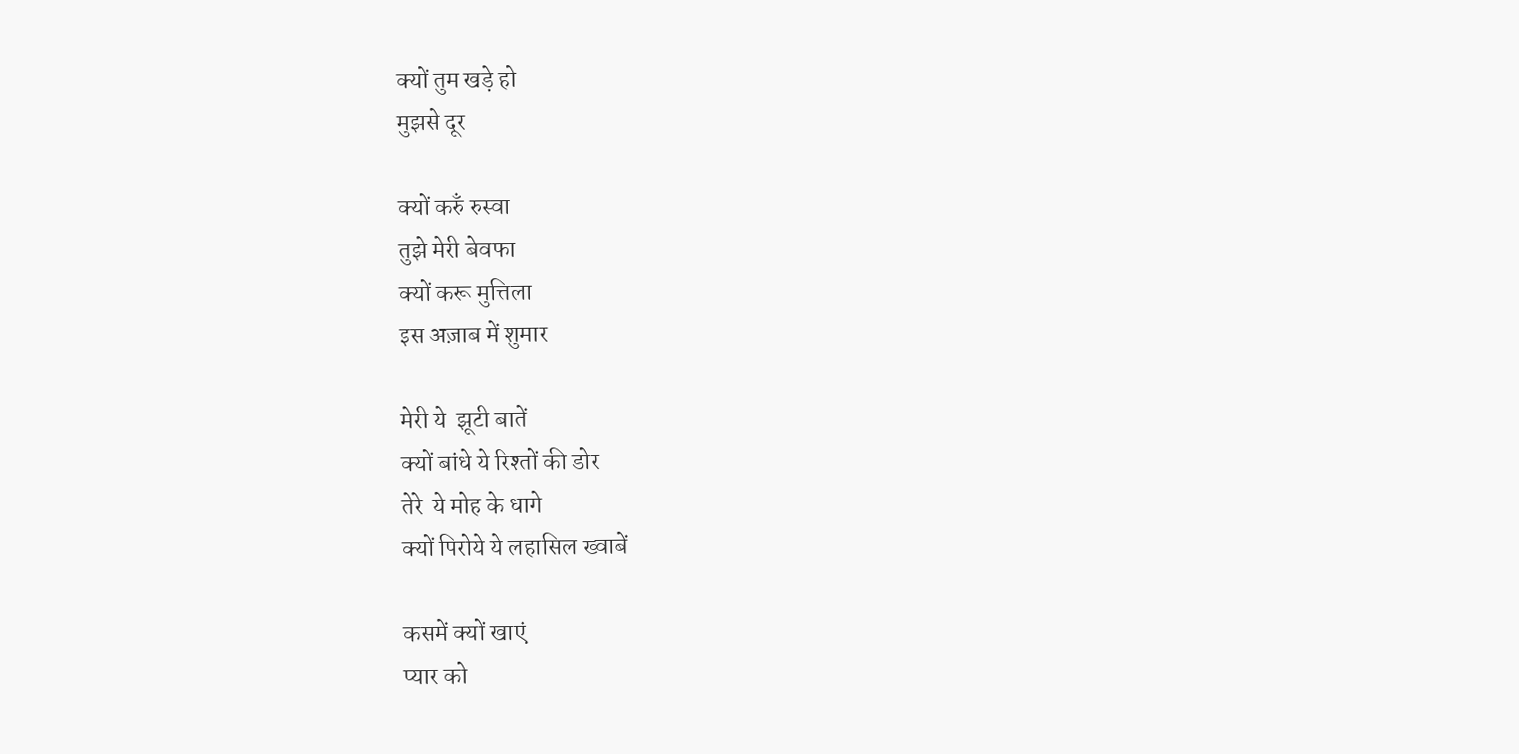क्यों तुम खड़े हो
मुझसे दूर

क्यों करुँ रुस्वा
तुझे मेरी बेवफा
क्यों करू मुत्तिला
इस अज़ाब में शुमार

मेरी ये  झूटी बातें
क्यों बांधे ये रिश्तों की डोर
तेरे  ये मोह के धागे
क्यों पिरोये ये लहासिल ख्वाबें

कसमें क्यों खाएं
प्यार को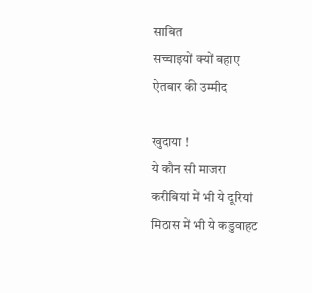साबित
सच्चाइयों क्यों बहाए
ऐतबार की उम्मीद

खुदाया !
ये कौन सी माजरा
करीबियां में भी ये दूरियां
मिठास में भी ये कडुवाहट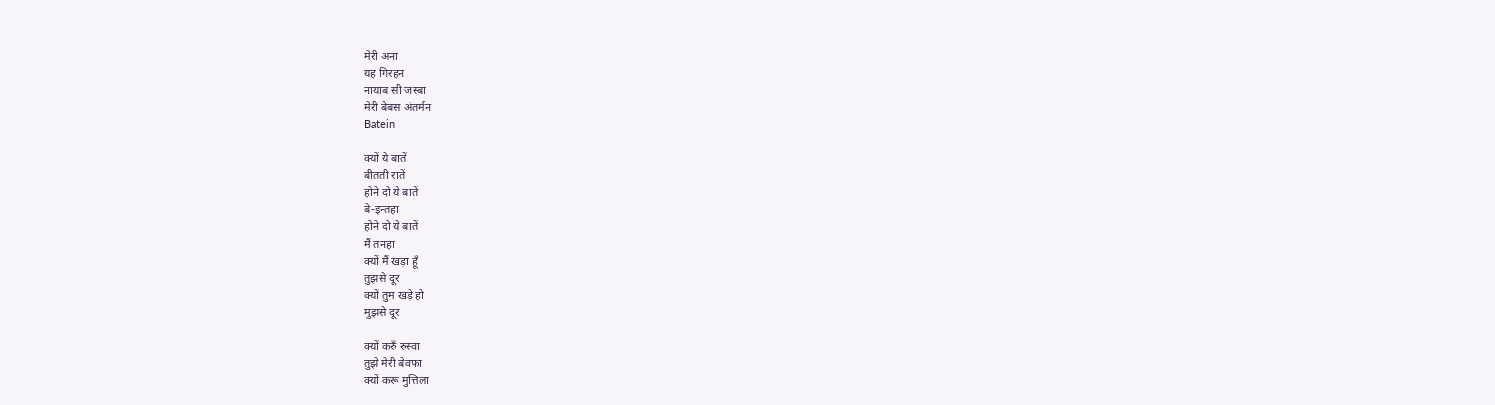मेरी अना
यह गिरहन
नायाब सी जस्बा
मेरी बेबस अंतर्मन
Batein

क्यों ये बातें
बीतती रातें
होने दो ये बातें
बे-इन्तहा
होने दो ये बातें
मैं तनहा
क्यों मैं खड़ा हूँ
तुझसे दूर
क्यों तुम खड़े हो
मुझसे दूर

क्यों करुँ रुस्वा
तुझे मेरी बेवफा
क्यों करू मुत्तिला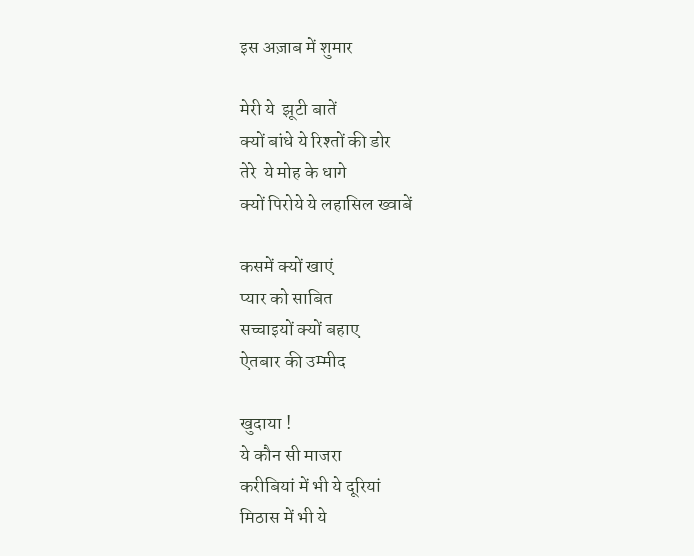इस अज़ाब में शुमार

मेरी ये  झूटी बातें
क्यों बांधे ये रिश्तों की डोर
तेरे  ये मोह के धागे
क्यों पिरोये ये लहासिल ख्वाबें

कसमें क्यों खाएं
प्यार को साबित
सच्चाइयों क्यों बहाए
ऐतबार की उम्मीद

खुदाया !
ये कौन सी माजरा
करीबियां में भी ये दूरियां
मिठास में भी ये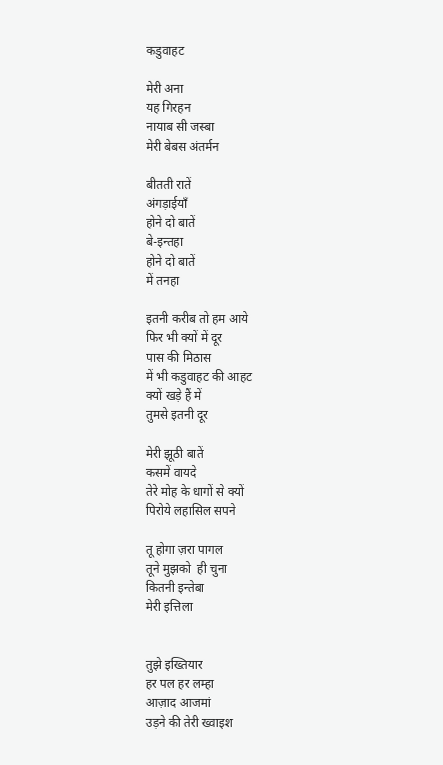कडुवाहट

मेरी अना
यह गिरहन
नायाब सी जस्बा
मेरी बेबस अंतर्मन

बीतती रातें
अंगड़ाईयाँ
होने दो बातें
बे-इन्तहा
होने दो बातें
में तनहा

इतनी करीब तो हम आये
फिर भी क्यों में दूर
पास की मिठास
में भी कडुवाहट की आहट
क्यों खड़े हैं में
तुमसे इतनी दूर

मेरी झूठी बातें
कसमें वायदे
तेरे मोह के धागों से क्यों
पिरोये लहासिल सपने

तू होगा ज़रा पागल
तूने मुझको  ही चुना
कितनी इन्तेबा
मेरी इत्तिला


तुझे इख्तियार
हर पल हर लम्हा
आज़ाद आजमां
उड़ने की तेरी ख्वाइश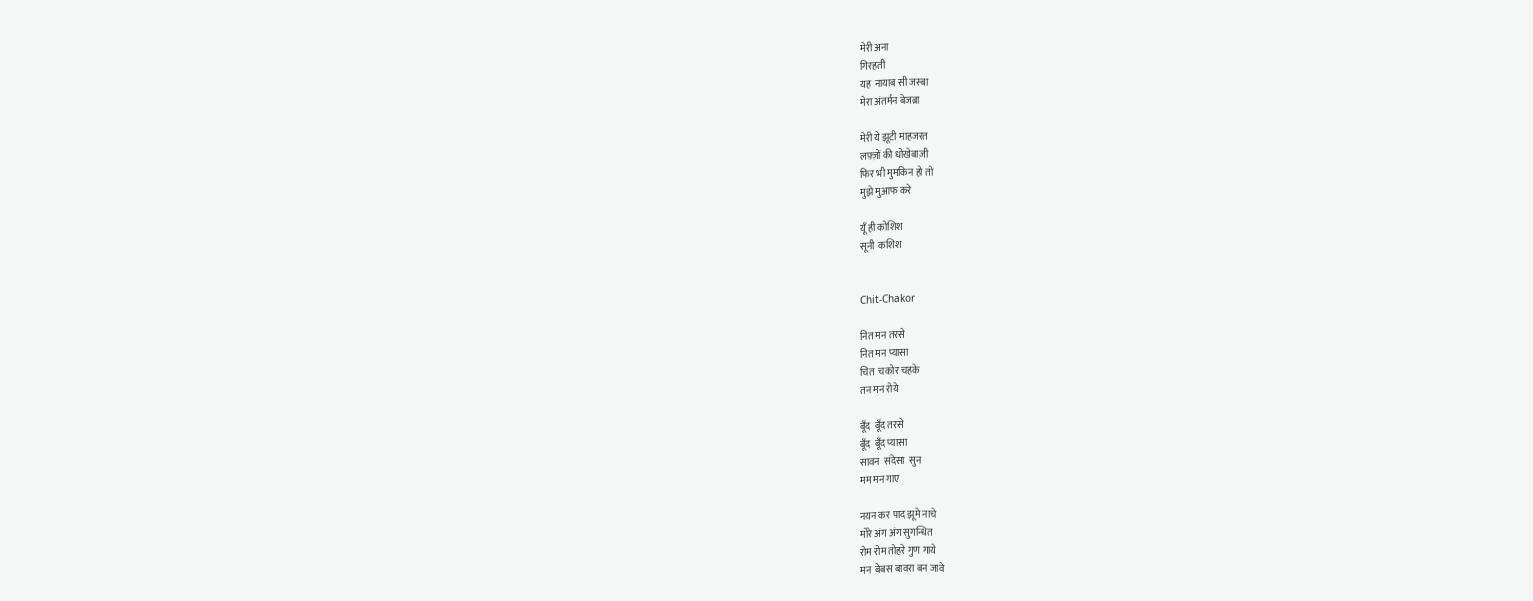मेरी अना
गिरहती
यह  नायाब सी जस्बा
मेरा अंतर्मन बेजब्रा

मेरी ये झूटी माहजरत
लफ़्ज़ों की धोखेबाज़ी
फिर भी मुमकिन हो तो
मुझे मुआफ करे

यूँ ही कोशिश
सूनी  कशिश


Chit-Chakor

नित मन तरसे
नित मन प्यासा
चित  चकोर चहके
तन मन रोये

बूँद  बूँद तरसे
बूँद  बूँद प्यासा
सावन  संदेसा  सुन
मम मन गाए

नयन कर पाद झूमे नाचे
मोरे अंग अंग सुगन्धित
रोम रोम तोहरे गुण गाये
मन  बेबस बावरा बन जावे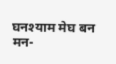घनश्याम मेघ बन
मन-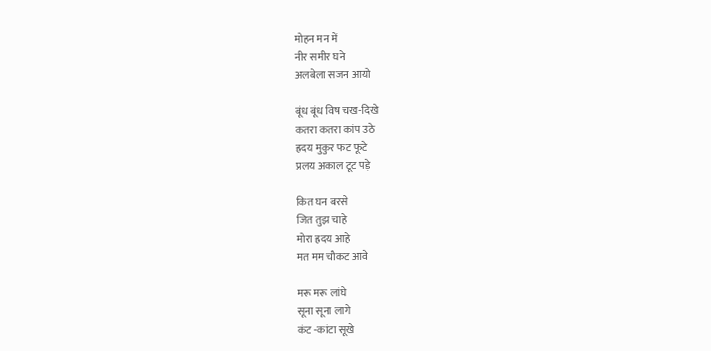मोहन मन में
नीर समीर घने
अलबेला सजन आयो

बूंध बूंध विष चख-दिखे
कतरा कतरा कांप उठे
ह्रदय मुकुर फट फूटे
प्रलय अकाल टूट पड़े

कित घन बरसे
जित तुझ चाहे
मोरा ह्रदय आहे
मत मम चौकट आवे

मरू मरू लांघे
सूना सूना लागे
कंट -कांटा सूखे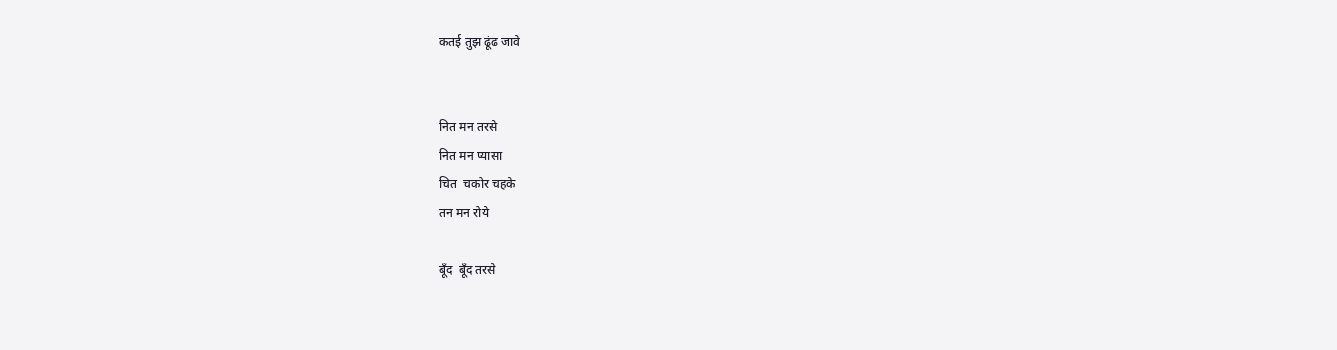कतई तुझ ढूंढ जावे


नित मन तरसे
नित मन प्यासा
चित  चकोर चहके
तन मन रोये

बूँद  बूँद तरसे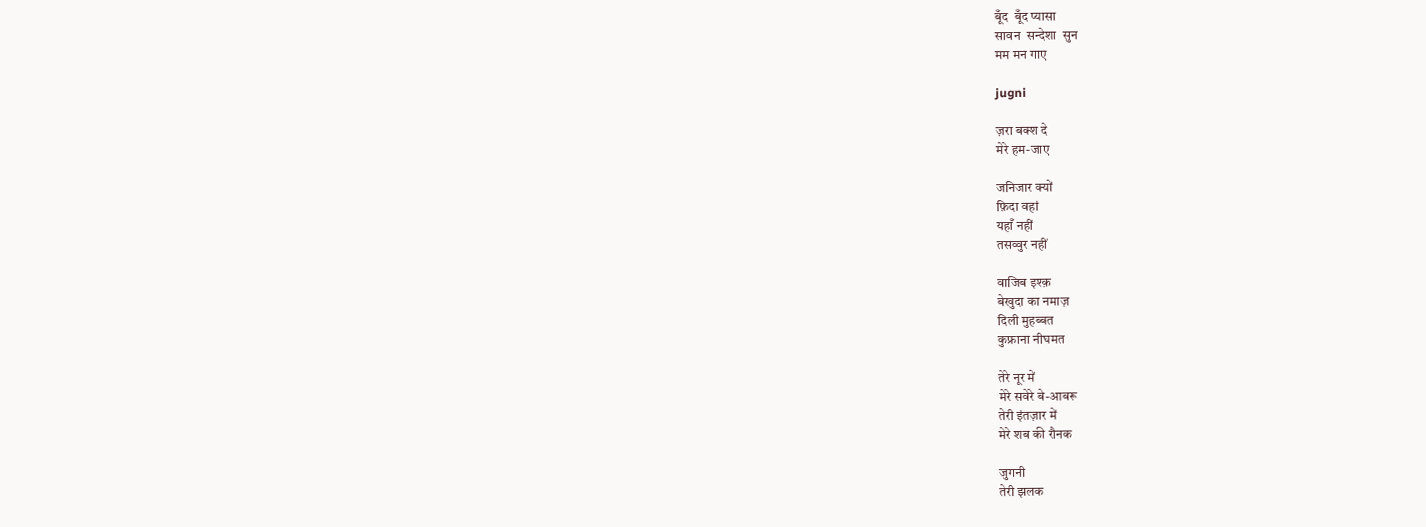बूँद  बूँद प्यासा
सावन  सन्देशा  सुन
मम मन गाए

jugni

ज़रा बक्श दे
मेरे हम-जाए

जनिजार क्यों
फ़िदा वहां
यहाँ नहीं
तसव्वुर नहीं

वाजिब इश्क़
बेखुदा का नमाज़
दिली मुहब्बत
कुफ्राना नीघमत

तेरे नूर में
मेरे सवेरे बे-आबरू
तेरी इंतज़ार में
मेरे शब की रौनक

जुगनी
तेरी झलक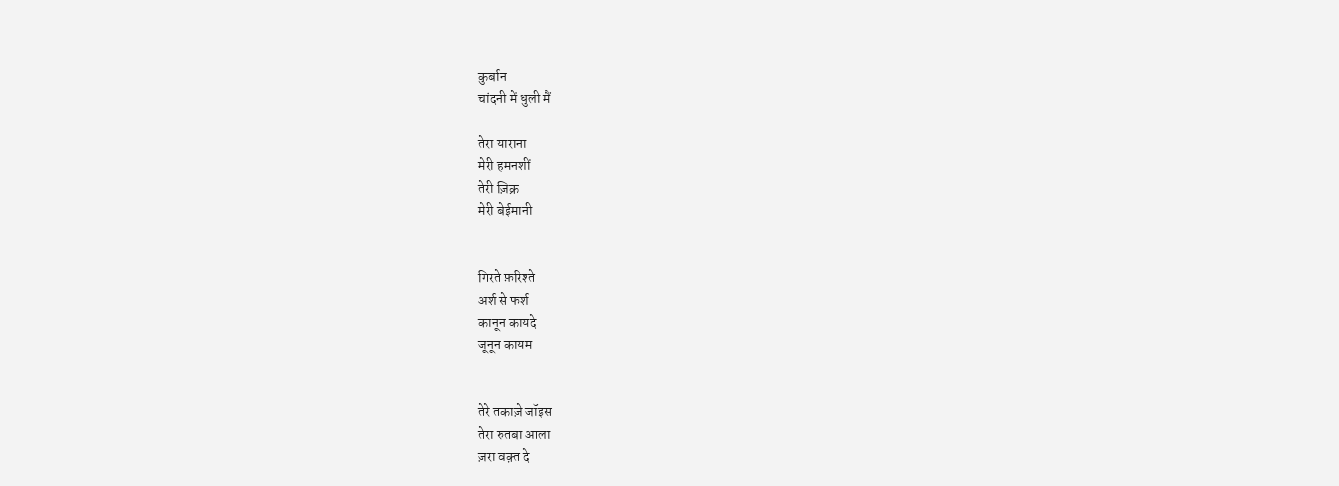कुर्बान
चांदनी में धुली मैं

तेरा याराना
मेरी हमनशीं
तेरी ज़िक्र
मेरी बेईमानी


गिरते फ़रिश्ते
अर्श से फर्श
कानून कायदे
जूनून कायम


तेरे तकाज़े जॉइस
तेरा रुतबा आला
ज़रा वक़्त दे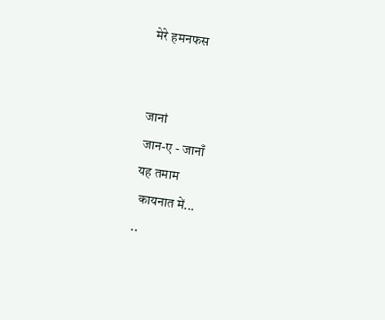मेरे हमनफस


जानां
जान-ए - जानाँ
यह तमाम
 कायनात में...
..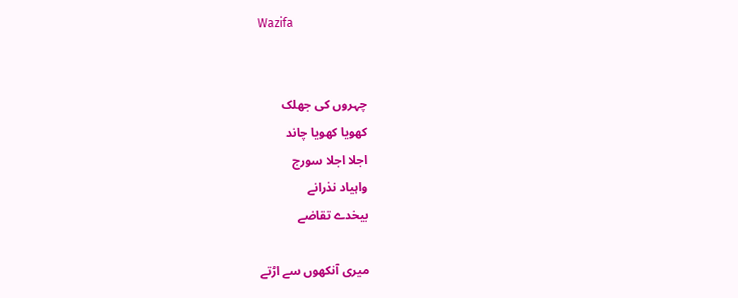Wazifa


چہروں کی جھلک
کھویا کھویا چاند
اجلا اجلا سورج
واہیاد نذرانے
بیخدے تقاضے

میری آنکھوں سے اڑتے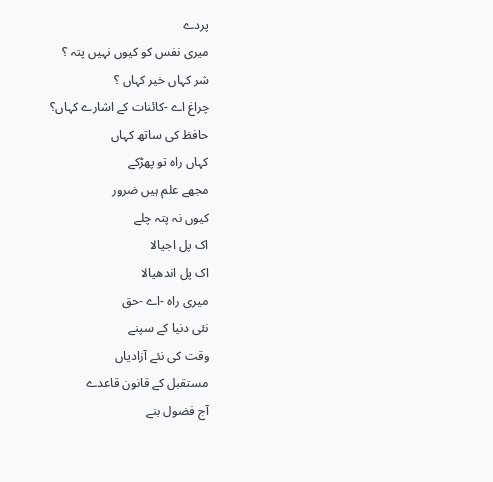پردے
میری نفس کو کیوں نہیں پتہ ؟
شر کہاں خیر کہاں ؟
چراغ اے -کائنات کے اشارے کہاں؟
حافظ کی ساتھ کہاں
کہاں راہ تو پھڑکے
مجھے علم ہیں ضرور
کیوں نہ پتہ چلے
اک پل اجیالا
اک پل اندھیالا
میری راہ -اے -حق
نئی دنیا کے سپنے
وقت کی نئے آزادیاں
مستقبل کے قانون قاعدے
آج فضول بنے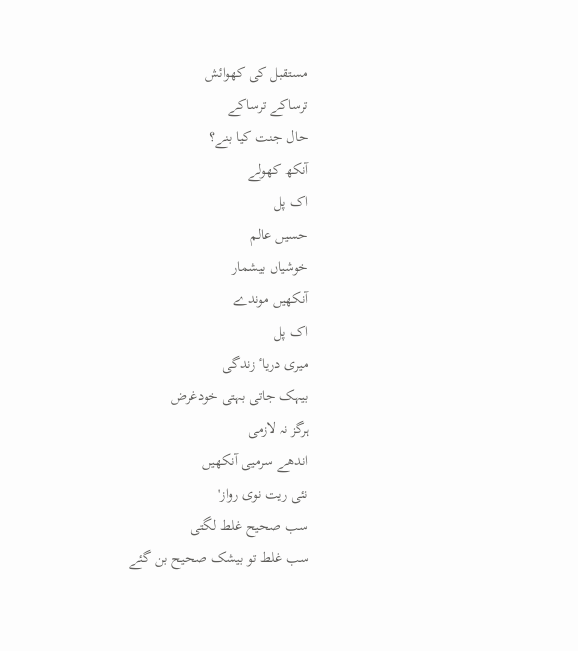مستقبل کی کھوائش
ترساکے ترساکے
حال جنت کیا بنے؟
آنکھ کھولے
اک پل
حسیں عالم
خوشیاں بیشمار
آنکھیں موندے
اک پل
میری دریاٴ زندگی
بیہک جاتی بہتی خودغرض
ہرگز نہ لازمی
اندھے سرمیی آنکھیں
نئی ریت نوی رواز'
سب صحیح غلط لگتی
سب غلط تو بیشک صحیح بن گئے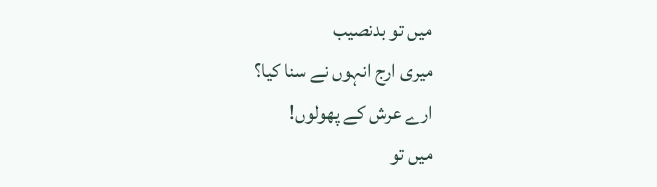میں تو بدنصیب
میری ارج انہوں نے سنا کیا؟
ارے عرش کے پھولوں!
میں تو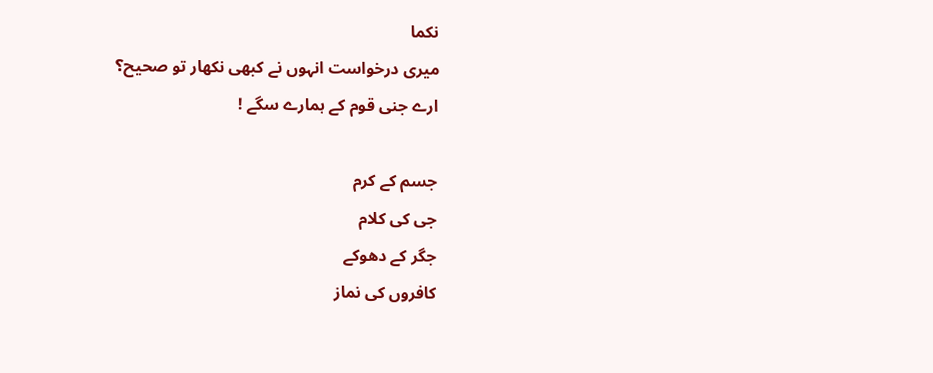نکما
میری درخواست انہوں نے کبھی نکھار تو صحیح؟
ارے جنی قوم کے ہمارے سگے !

جسم کے کرم
جی کی کلام
جگر کے دھوکے
کافروں کی نماز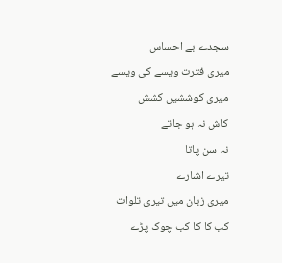سجدے بے احساس
میری فترت ویسے کی ویسے
میری کوششیں کشش
کاش نہ ہو جاتے
نہ سن پاتا
تیرے اشارے
میری زبان میں تیری تلوات
کب کا کا کب چوک پڑے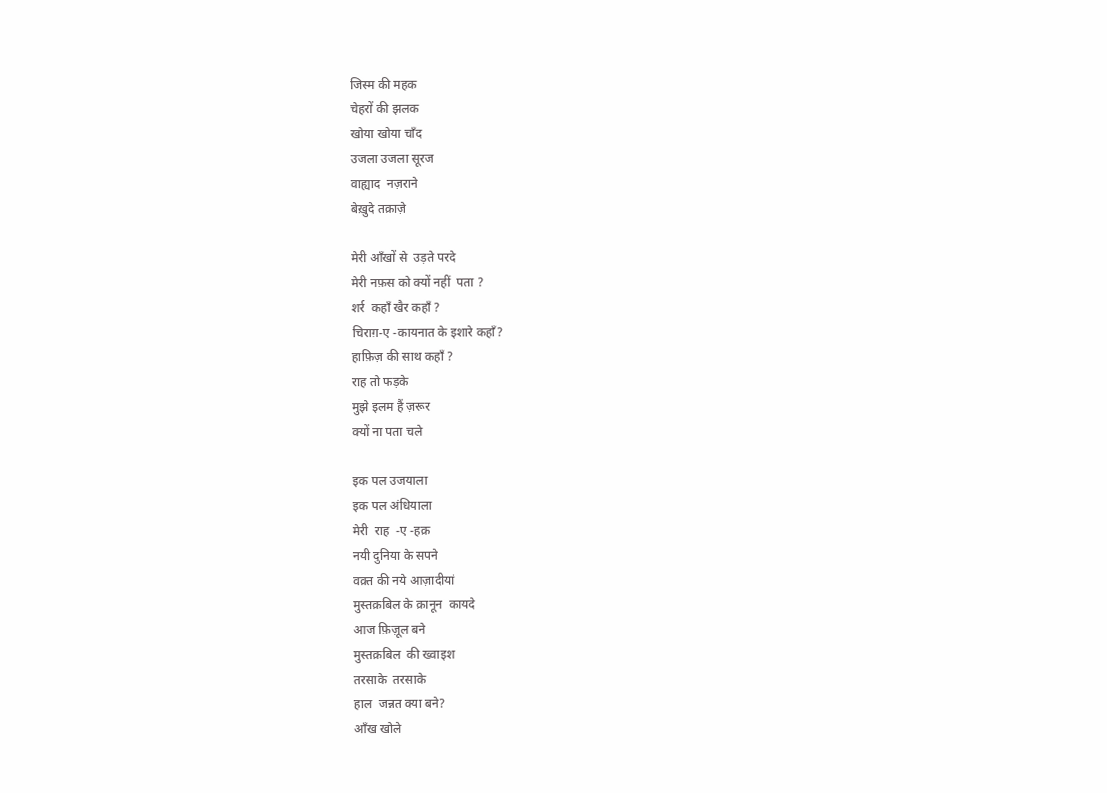जिस्म की महक
चेहरों की झलक
खोया खोया चाँद
उजला उजला सूरज
वाह्याद  नज़राने
बेख़ुदे तक़ाज़े

मेरी आँखों से  उड़ते परदे
मेरी नफ़स को क्यों नहीं  पता ?
शर्र  कहाँ खैर कहाँ ?
चिराग़-ए -कायनात के इशारे कहाँ?
हाफ़िज़ की साथ कहाँ ?
राह तो फड़के
मुझे इलम हैं ज़रूर
क्यों ना पता चले

इक पल उजयाला
इक पल अंधियाला
मेरी  राह  -ए -हक़
नयी दुनिया के सपने
वक़्त की नये आज़ादीयां
मुस्तक़बिल के क़ानून  कायदे
आज फ़िज़ूल बने
मुस्तक़बिल  की ख्वाइश
तरसाके  तरसाके
हाल  जन्नत क्या बने?
आँख खोले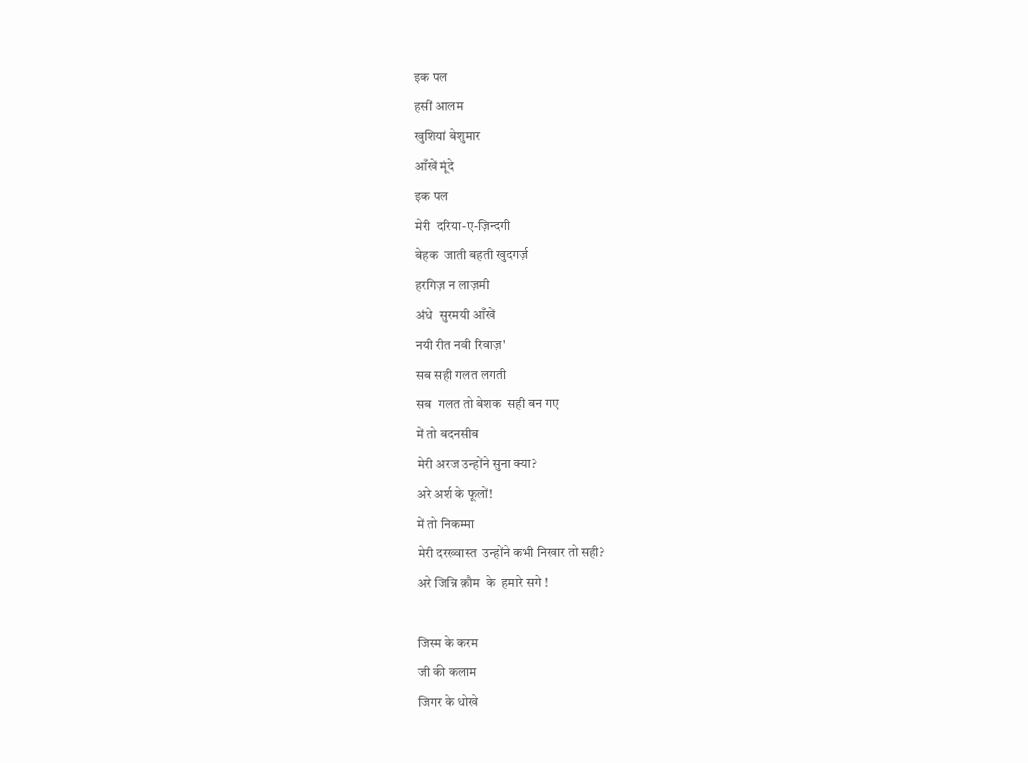इक पल
हसीं आलम
खुशियां बेशुमार
आँखें मूंदे
इक पल
मेरी  दरिया-ए-ज़िन्दगी
बेहक  जाती बहती खुदगर्ज़
हरगिज़ न लाज़मी
अंधे  सुरमयी आँखें
नयी रीत नवी रिवाज़'
सब सही गलत लगती
सब  गलत तो बेशक  सही बन गए
में तो बदनसीब
मेरी अरज उन्होंने सुना क्या?
अरे अर्श के फूलों!
में तो निकम्मा
मेरी दरख्वास्त  उन्होंने कभी निखार तो सही?
अरे जिन्नि क़ौम  के  हमारे सगे !

जिस्म के करम
जी की कलाम
जिगर के धोखे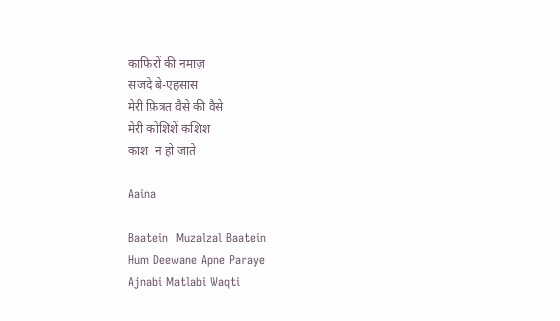काफिरों की नमाज़
सजदे बे-एहसास
मेरी फ़ित्रत वैसे की वैसे
मेरी कोशिशें कशिश
काश  न हो जाते

Aaina

Baatein  Muzalzal Baatein
Hum Deewane Apne Paraye
Ajnabi Matlabi Waqti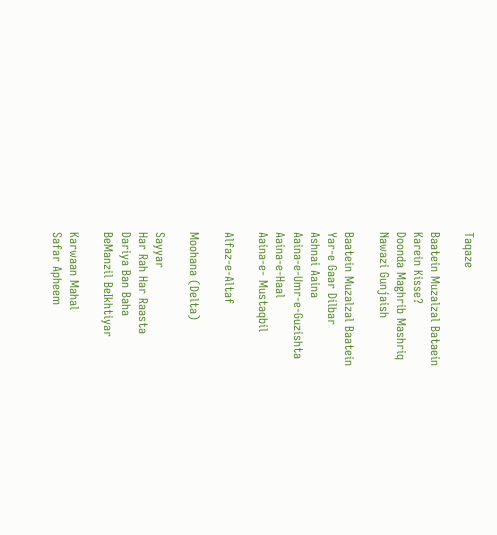Taqaze

Baatein Muzalzal Bataein
Karein Kisse?
Doonda Maghrib Mashriq
Nawazi Gunjaish

Baatein Muzalzal Baatein
Yar-e Gaar Dilbar
Ashnai Aaina
Aaina-e-Umr-e-Guzishta
Aaina-e-Haal
Aaina-e- Mustaqbil

Alfaz-e-Altaf

Moohana (Delta)

Sayyar
Har Rah Har Raasta
Dariya Ban Baha
BeManzil BeIkhtiyar

Karwaan Mahal
Safar Apheem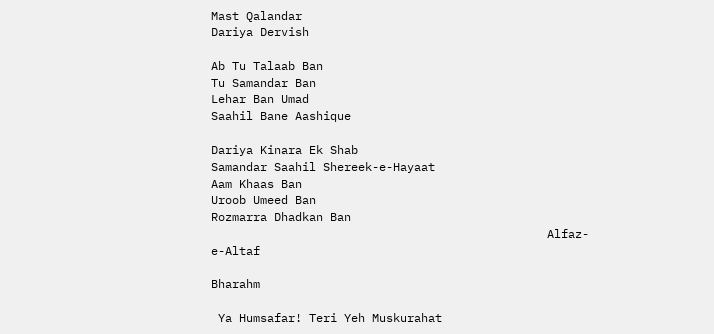Mast Qalandar
Dariya Dervish

Ab Tu Talaab Ban
Tu Samandar Ban
Lehar Ban Umad
Saahil Bane Aashique

Dariya Kinara Ek Shab
Samandar Saahil Shereek-e-Hayaat
Aam Khaas Ban
Uroob Umeed Ban
Rozmarra Dhadkan Ban
                                                Alfaz-e-Altaf

Bharahm

 Ya Humsafar! Teri Yeh Muskurahat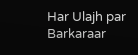Har Ulajh par Barkaraar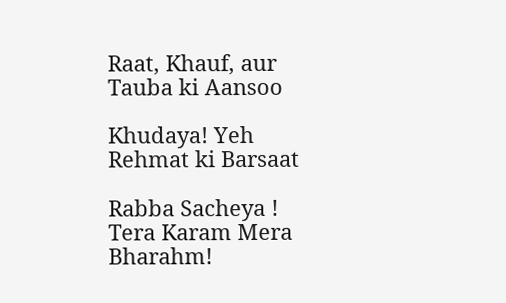Raat, Khauf, aur Tauba ki Aansoo

Khudaya! Yeh Rehmat ki Barsaat

Rabba Sacheya ! Tera Karam Mera Bharahm!